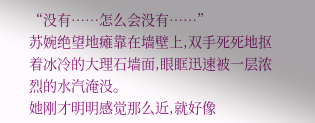“没有……怎么会没有……”
苏婉绝望地瘫靠在墙壁上,双手死死地抠着冰冷的大理石墙面,眼眶迅速被一层浓烈的水汽淹没。
她刚才明明感觉那么近,就好像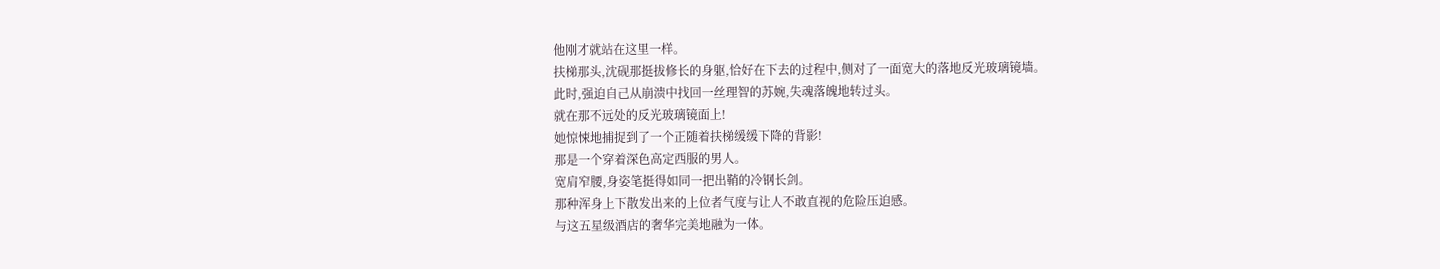他刚才就站在这里一样。
扶梯那头,沈砚那挺拔修长的身躯,恰好在下去的过程中,侧对了一面宽大的落地反光玻璃镜墙。
此时,强迫自己从崩溃中找回一丝理智的苏婉,失魂落魄地转过头。
就在那不远处的反光玻璃镜面上!
她惊悚地捕捉到了一个正随着扶梯缓缓下降的背影!
那是一个穿着深色高定西服的男人。
宽肩窄腰,身姿笔挺得如同一把出鞘的冷钢长剑。
那种浑身上下散发出来的上位者气度与让人不敢直视的危险压迫感。
与这五星级酒店的奢华完美地融为一体。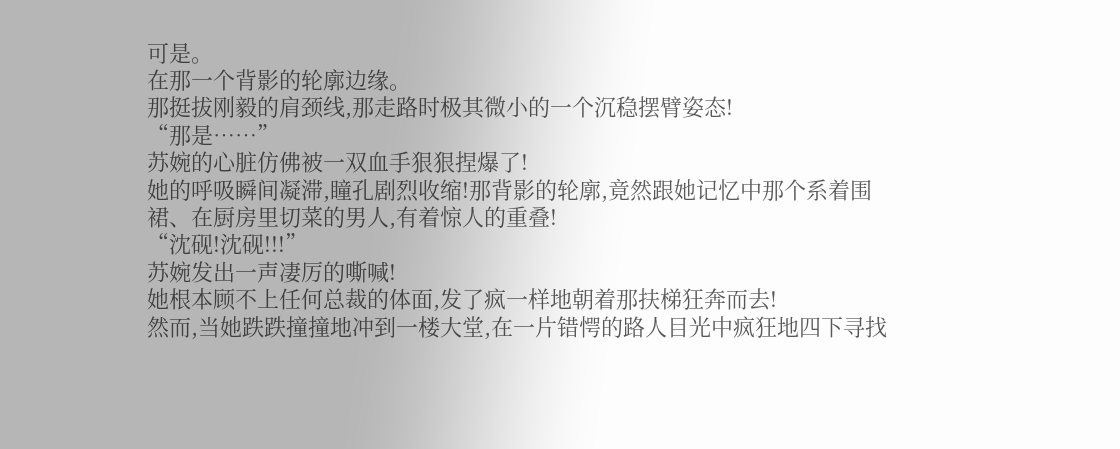可是。
在那一个背影的轮廓边缘。
那挺拔刚毅的肩颈线,那走路时极其微小的一个沉稳摆臂姿态!
“那是……”
苏婉的心脏仿佛被一双血手狠狠捏爆了!
她的呼吸瞬间凝滞,瞳孔剧烈收缩!那背影的轮廓,竟然跟她记忆中那个系着围裙、在厨房里切菜的男人,有着惊人的重叠!
“沈砚!沈砚!!!”
苏婉发出一声凄厉的嘶喊!
她根本顾不上任何总裁的体面,发了疯一样地朝着那扶梯狂奔而去!
然而,当她跌跌撞撞地冲到一楼大堂,在一片错愕的路人目光中疯狂地四下寻找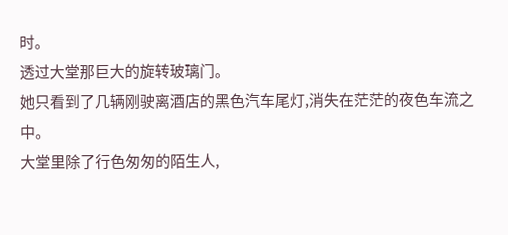时。
透过大堂那巨大的旋转玻璃门。
她只看到了几辆刚驶离酒店的黑色汽车尾灯,消失在茫茫的夜色车流之中。
大堂里除了行色匆匆的陌生人,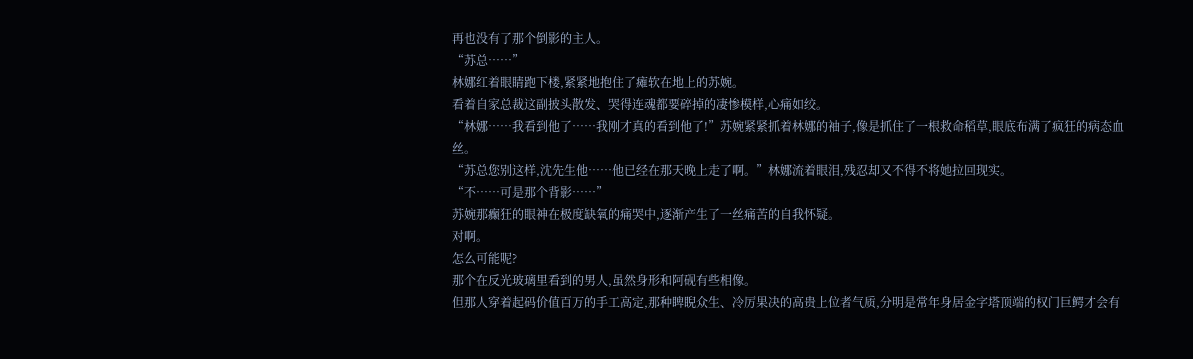再也没有了那个倒影的主人。
“苏总……”
林娜红着眼睛跑下楼,紧紧地抱住了瘫软在地上的苏婉。
看着自家总裁这副披头散发、哭得连魂都要碎掉的凄惨模样,心痛如绞。
“林娜……我看到他了……我刚才真的看到他了!”苏婉紧紧抓着林娜的袖子,像是抓住了一根救命稻草,眼底布满了疯狂的病态血丝。
“苏总您别这样,沈先生他……他已经在那天晚上走了啊。”林娜流着眼泪,残忍却又不得不将她拉回现实。
“不……可是那个背影……”
苏婉那癫狂的眼神在极度缺氧的痛哭中,逐渐产生了一丝痛苦的自我怀疑。
对啊。
怎么可能呢?
那个在反光玻璃里看到的男人,虽然身形和阿砚有些相像。
但那人穿着起码价值百万的手工高定,那种睥睨众生、冷厉果决的高贵上位者气质,分明是常年身居金字塔顶端的权门巨鳄才会有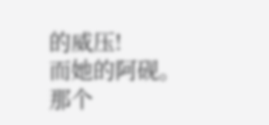的威压!
而她的阿砚。
那个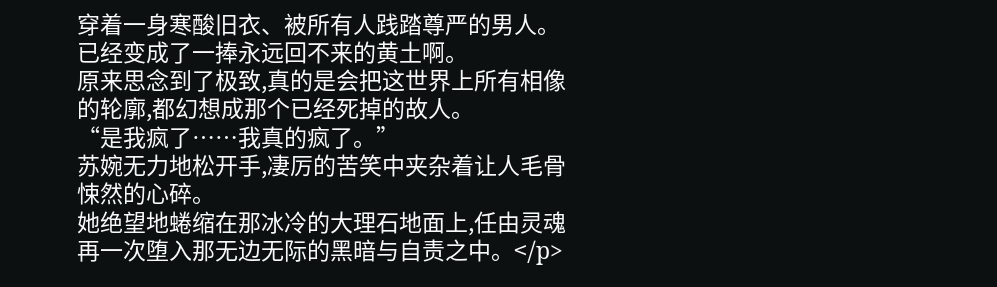穿着一身寒酸旧衣、被所有人践踏尊严的男人。
已经变成了一捧永远回不来的黄土啊。
原来思念到了极致,真的是会把这世界上所有相像的轮廓,都幻想成那个已经死掉的故人。
“是我疯了……我真的疯了。”
苏婉无力地松开手,凄厉的苦笑中夹杂着让人毛骨悚然的心碎。
她绝望地蜷缩在那冰冷的大理石地面上,任由灵魂再一次堕入那无边无际的黑暗与自责之中。</p>